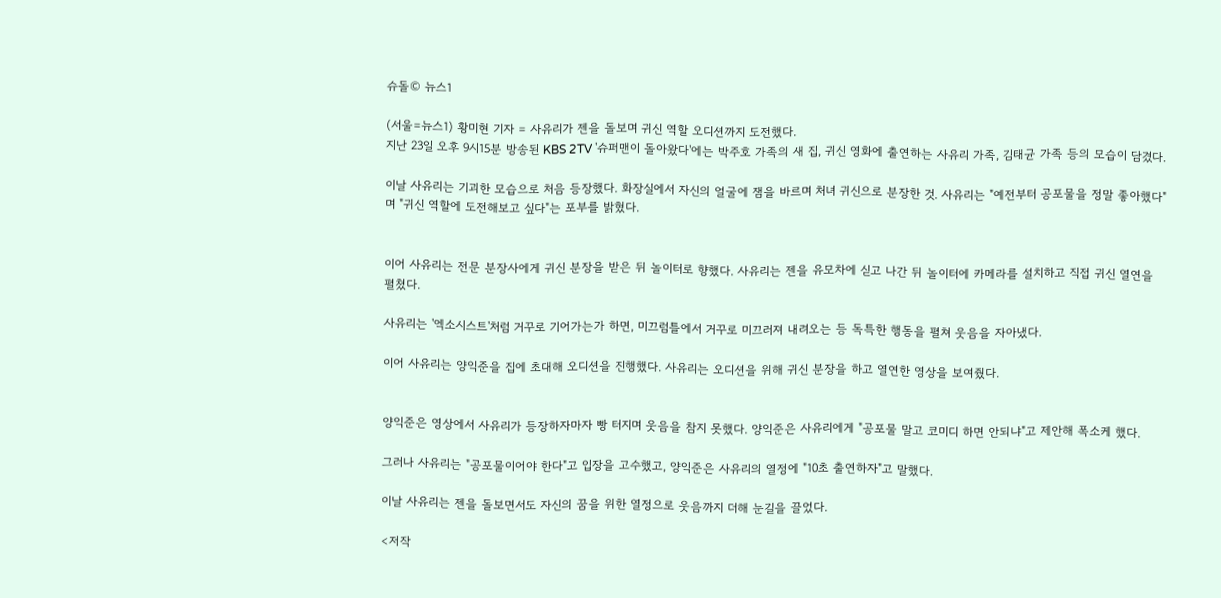슈돌© 뉴스1

(서울=뉴스1) 황미현 기자 = 사유리가 젠을 돌보며 귀신 역할 오디션까지 도전했다.
지난 23일 오후 9시15분 방송된 KBS 2TV '슈퍼맨이 돌아왔다'에는 박주호 가족의 새 집, 귀신 영화에 출연하는 사유리 가족, 김태균 가족 등의 모습이 담겼다.

이날 사유리는 기괴한 모습으로 처음 등장했다. 화장실에서 자신의 얼굴에 잼을 바르며 처녀 귀신으로 분장한 것. 사유리는 "예전부터 공포물을 정말 좋아했다"며 "귀신 역할에 도전해보고 싶다"는 포부를 밝혔다.


이어 사유리는 전문 분장사에게 귀신 분장을 받은 뒤 놀이터로 향했다. 사유리는 젠을 유모차에 싣고 나간 뒤 놀이터에 카메라를 설치하고 직접 귀신 열연을 펼쳤다.

사유리는 '엑소시스트'처럼 거꾸로 기어가는가 하면, 미끄럼틀에서 거꾸로 미끄러져 내려오는 등 독특한 행동을 펼쳐 웃음을 자아냈다.

이어 사유리는 양익준을 집에 초대해 오디션을 진행했다. 사유리는 오디션을 위해 귀신 분장을 하고 열연한 영상을 보여줬다.


양익준은 영상에서 사유리가 등장하자마자 빵 터지며 웃음을 참지 못했다. 양익준은 사유리에게 "공포물 말고 코미디 하면 안되냐"고 제안해 폭소케 했다.

그러나 사유리는 "공포물이어야 한다"고 입장을 고수했고, 양익준은 사유리의 열정에 "10초 출연하자"고 말했다.

이날 사유리는 젠을 돌보면서도 자신의 꿈을 위한 열정으로 웃음까지 더해 눈길을 끌었다.

<저작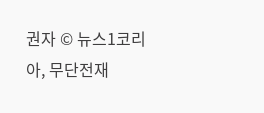권자 © 뉴스1코리아, 무단전재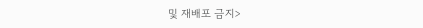및 재배포 금지>